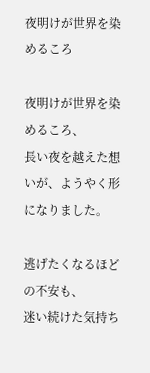夜明けが世界を染めるころ

夜明けが世界を染めるころ、
長い夜を越えた想いが、ようやく形になりました。

逃げたくなるほどの不安も、
迷い続けた気持ち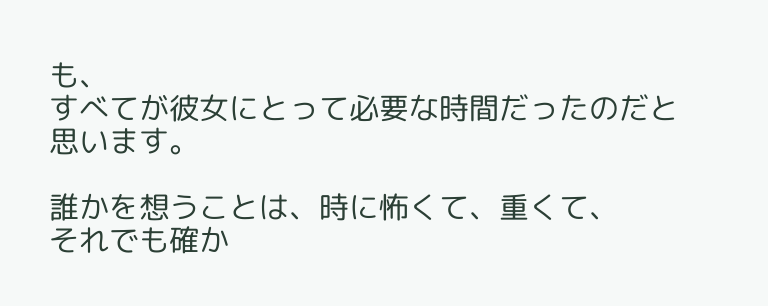も、
すべてが彼女にとって必要な時間だったのだと思います。

誰かを想うことは、時に怖くて、重くて、
それでも確か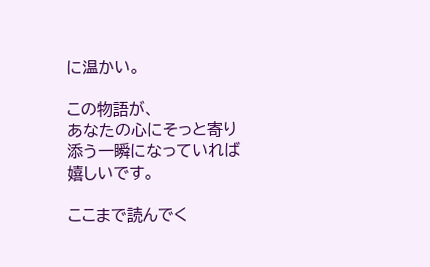に温かい。

この物語が、
あなたの心にそっと寄り添う一瞬になっていれば嬉しいです。

ここまで読んでく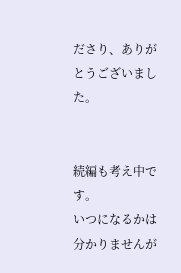ださり、ありがとうございました。


続編も考え中です。
いつになるかは分かりませんが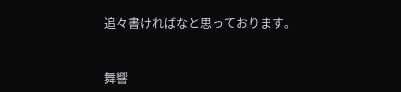追々書ければなと思っております。


舞響